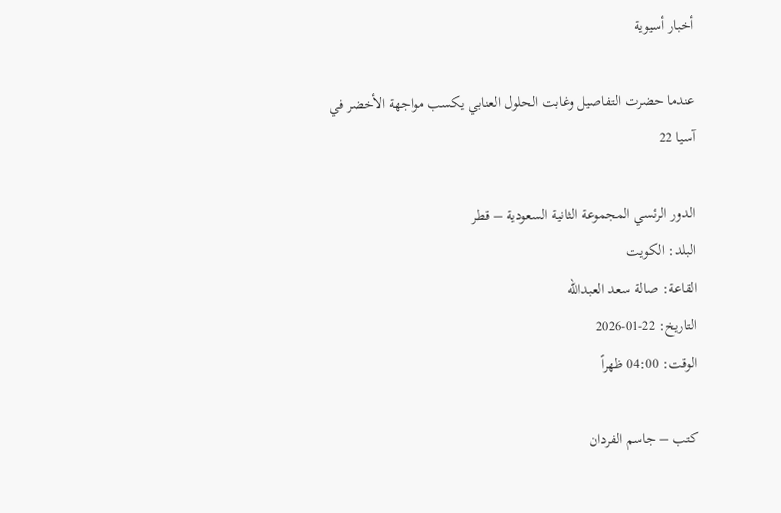أخبار أسيوية

عندما حضرت التفاصيل وغابت الحلول العنابي يكسب مواجهة الأخضر في آسيا 22

الدور الرئسي المجموعة الثانية السعودية – قطر
البلد: الكويت
القاعة: صالة سعد العبدالله
التاريخ: 22-01-2026
الوقت: 04:00 ظهراً

كتب – جاسم الفردان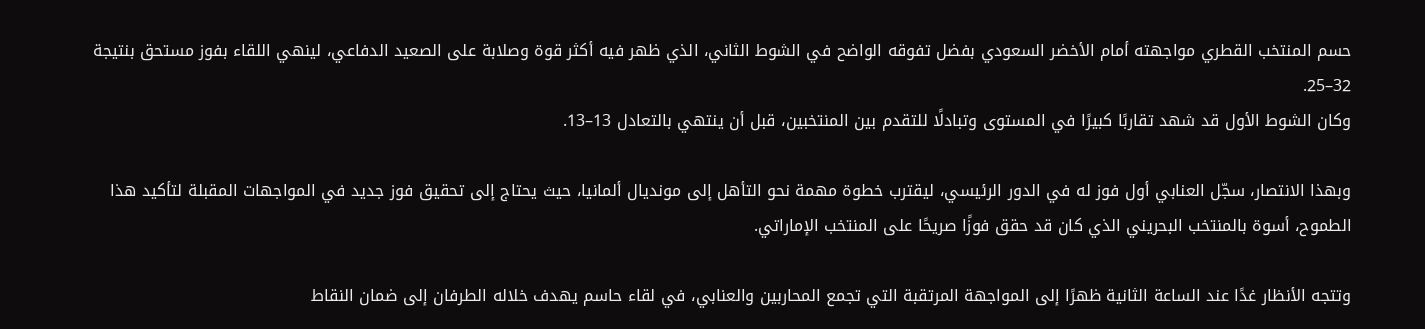حسم المنتخب القطري مواجهته أمام الأخضر السعودي بفضل تفوقه الواضح في الشوط الثاني، الذي ظهر فيه أكثر قوة وصلابة على الصعيد الدفاعي، لينهي اللقاء بفوز مستحق بنتيجة 32–25.
وكان الشوط الأول قد شهد تقاربًا كبيرًا في المستوى وتبادلًا للتقدم بين المنتخبين، قبل أن ينتهي بالتعادل 13–13.

وبهذا الانتصار، سجّل العنابي أول فوز له في الدور الرئيسي، ليقترب خطوة مهمة نحو التأهل إلى مونديال ألمانيا، حيث يحتاج إلى تحقيق فوز جديد في المواجهات المقبلة لتأكيد هذا الطموح، أسوة بالمنتخب البحريني الذي كان قد حقق فوزًا صريحًا على المنتخب الإماراتي.

وتتجه الأنظار غدًا عند الساعة الثانية ظهرًا إلى المواجهة المرتقبة التي تجمع المحاربين والعنابي، في لقاء حاسم يهدف خلاله الطرفان إلى ضمان النقاط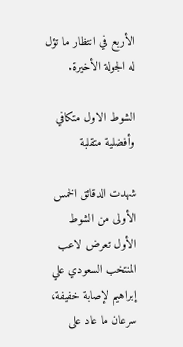الأربع في انتظار ما تؤل له الجولة الأخيرة.

الشوط الاول متكافي وأفضلية متقلبة

شهدت الدقائق الخمس الأولى من الشوط الأول تعرض لاعب المنتخب السعودي علي إبراهيم لإصابة خفيفة، سرعان ما عاد على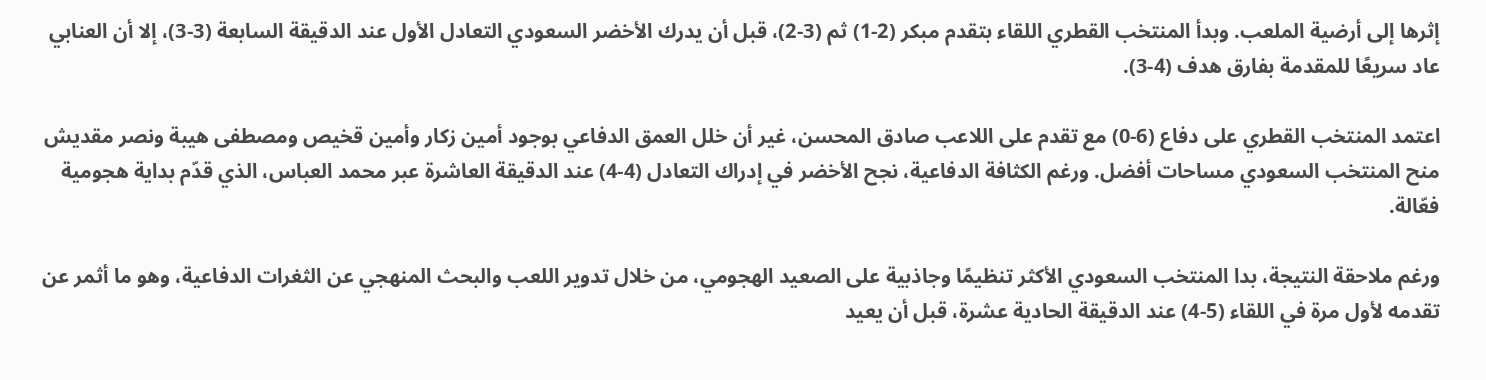إثرها إلى أرضية الملعب. وبدأ المنتخب القطري اللقاء بتقدم مبكر (2-1) ثم (3-2)، قبل أن يدرك الأخضر السعودي التعادل الأول عند الدقيقة السابعة (3-3)، إلا أن العنابي عاد سريعًا للمقدمة بفارق هدف (4-3).

اعتمد المنتخب القطري على دفاع (6-0) مع تقدم على اللاعب صادق المحسن، غير أن خلل العمق الدفاعي بوجود أمين زكار وأمين قخيص ومصطفى هيبة ونصر مقديش منح المنتخب السعودي مساحات أفضل. ورغم الكثافة الدفاعية، نجح الأخضر في إدراك التعادل (4-4) عند الدقيقة العاشرة عبر محمد العباس، الذي قدّم بداية هجومية فعّالة.

ورغم ملاحقة النتيجة، بدا المنتخب السعودي الأكثر تنظيمًا وجاذبية على الصعيد الهجومي، من خلال تدوير اللعب والبحث المنهجي عن الثغرات الدفاعية، وهو ما أثمر عن تقدمه لأول مرة في اللقاء (5-4) عند الدقيقة الحادية عشرة، قبل أن يعيد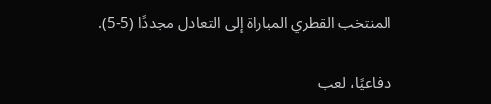المنتخب القطري المباراة إلى التعادل مجددًا (5-5).

دفاعيًا، لعب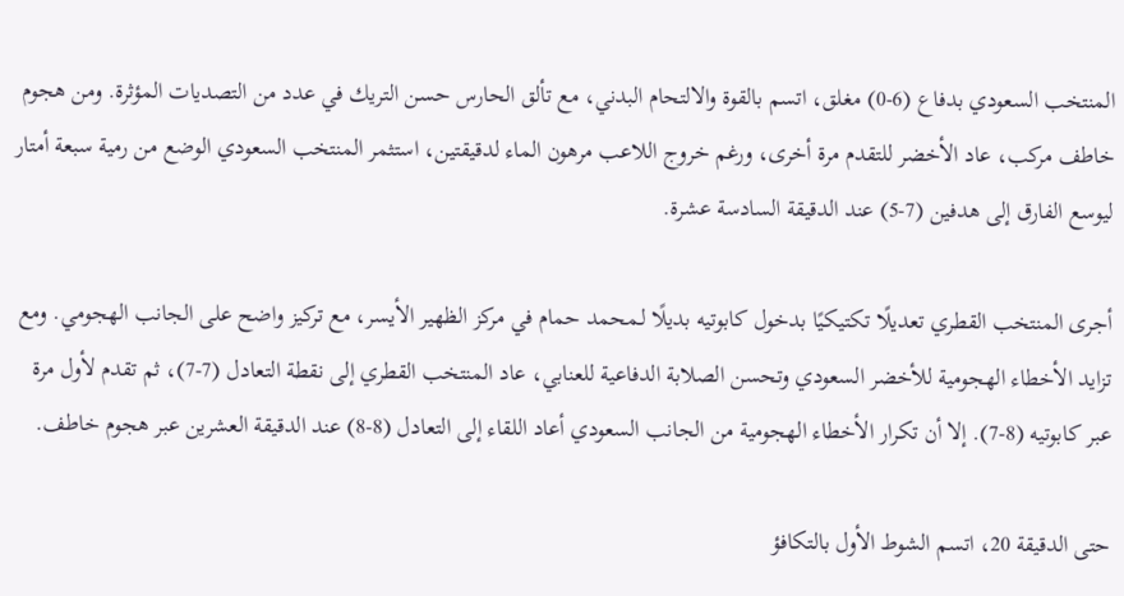المنتخب السعودي بدفاع (6-0) مغلق، اتسم بالقوة والالتحام البدني، مع تألق الحارس حسن التريك في عدد من التصديات المؤثرة. ومن هجوم خاطف مركب، عاد الأخضر للتقدم مرة أخرى، ورغم خروج اللاعب مرهون الماء لدقيقتين، استثمر المنتخب السعودي الوضع من رمية سبعة أمتار ليوسع الفارق إلى هدفين (7-5) عند الدقيقة السادسة عشرة.

أجرى المنتخب القطري تعديلًا تكتيكيًا بدخول كابوتيه بديلًا لـمحمد حمام في مركز الظهير الأيسر، مع تركيز واضح على الجانب الهجومي. ومع تزايد الأخطاء الهجومية للأخضر السعودي وتحسن الصلابة الدفاعية للعنابي، عاد المنتخب القطري إلى نقطة التعادل (7-7)، ثم تقدم لأول مرة عبر كابوتيه (8-7). إلا أن تكرار الأخطاء الهجومية من الجانب السعودي أعاد اللقاء إلى التعادل (8-8) عند الدقيقة العشرين عبر هجوم خاطف.

حتى الدقيقة 20، اتسم الشوط الأول بالتكافؤ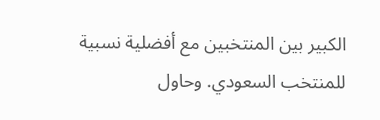الكبير بين المنتخبين مع أفضلية نسبية للمنتخب السعودي. وحاول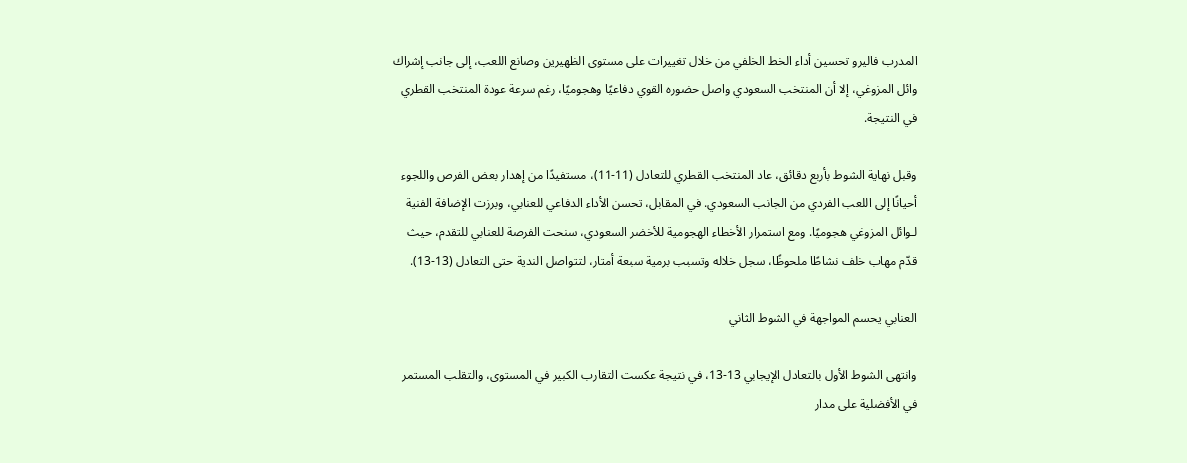المدرب فاليرو تحسين أداء الخط الخلفي من خلال تغييرات على مستوى الظهيرين وصانع اللعب، إلى جانب إشراك وائل المزوغي، إلا أن المنتخب السعودي واصل حضوره القوي دفاعيًا وهجوميًا، رغم سرعة عودة المنتخب القطري في النتيجة.

وقبل نهاية الشوط بأربع دقائق، عاد المنتخب القطري للتعادل (11-11)، مستفيدًا من إهدار بعض الفرص واللجوء أحيانًا إلى اللعب الفردي من الجانب السعودي. في المقابل، تحسن الأداء الدفاعي للعنابي، وبرزت الإضافة الفنية لـوائل المزوغي هجوميًا. ومع استمرار الأخطاء الهجومية للأخضر السعودي، سنحت الفرصة للعنابي للتقدم، حيث قدّم مهاب خلف نشاطًا ملحوظًا، سجل خلاله وتسبب برمية سبعة أمتار، لتتواصل الندية حتى التعادل (13-13).

العنابي يحسم المواجهة في الشوط الثاني

وانتهى الشوط الأول بالتعادل الإيجابي 13-13، في نتيجة عكست التقارب الكبير في المستوى، والتقلب المستمر في الأفضلية على مدار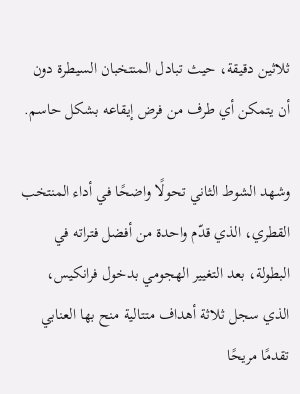ثلاثين دقيقة، حيث تبادل المنتخبان السيطرة دون أن يتمكن أي طرف من فرض إيقاعه بشكل حاسم.

وشهد الشوط الثاني تحولًا واضحًا في أداء المنتخب القطري، الذي قدّم واحدة من أفضل فتراته في البطولة، بعد التغيير الهجومي بدخول فرانكيس، الذي سجل ثلاثة أهداف متتالية منح بها العنابي تقدمًا مريحًا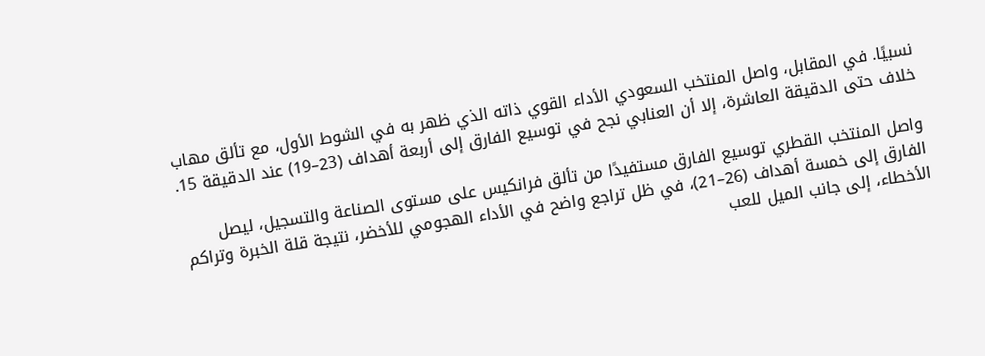نسبيًا. في المقابل، واصل المنتخب السعودي الأداء القوي ذاته الذي ظهر به في الشوط الأول، مع تألق مهاب خلاف حتى الدقيقة العاشرة، إلا أن العنابي نجح في توسيع الفارق إلى أربعة أهداف (23–19) عند الدقيقة 15.

واصل المنتخب القطري توسيع الفارق مستفيدًا من تألق فرانكيس على مستوى الصناعة والتسجيل، ليصل الفارق إلى خمسة أهداف (26–21)، في ظل تراجع واضح في الأداء الهجومي للأخضر، نتيجة قلة الخبرة وتراكم الأخطاء، إلى جانب الميل للعب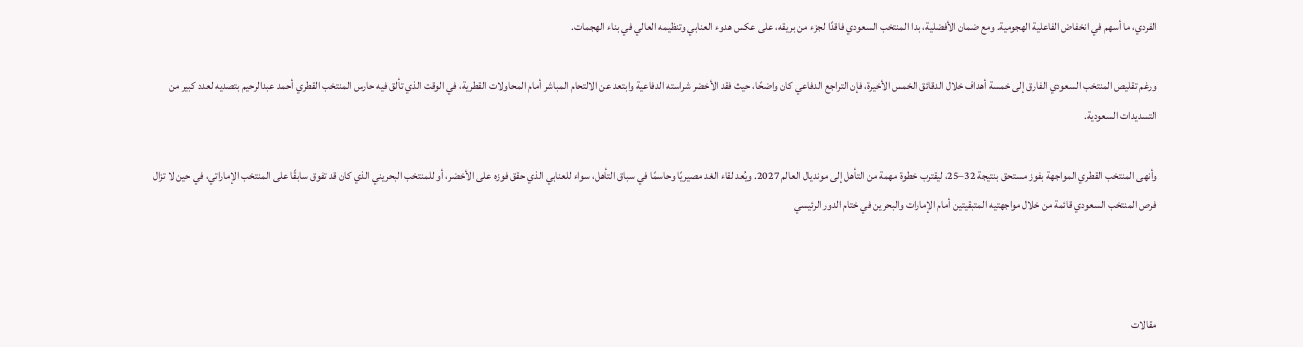الفردي، ما أسهم في انخفاض الفاعلية الهجومية. ومع ضمان الأفضلية، بدا المنتخب السعودي فاقدًا لجزء من بريقه، على عكس هدوء العنابي وتنظيمه العالي في بناء الهجمات.

ورغم تقليص المنتخب السعودي الفارق إلى خمسة أهداف خلال الدقائق الخمس الأخيرة، فإن التراجع الدفاعي كان واضحًا، حيث فقد الأخضر شراسته الدفاعية وابتعد عن الالتحام المباشر أمام المحاولات القطرية، في الوقت الذي تألق فيه حارس المنتخب القطري أحمد عبدالرحيم بتصديه لعدد كبير من التسديدات السعودية.

وأنهى المنتخب القطري المواجهة بفوز مستحق بنتيجة 32–25، ليقترب خطوة مهمة من التأهل إلى مونديال العالم 2027. ويُعد لقاء الغد مصيريًا وحاسمًا في سباق التأهل، سواء للعنابي الذي حقق فوزه على الأخضر، أو للمنتخب البحريني الذي كان قد تفوق سابقًا على المنتخب الإماراتي، في حين لا تزال فرص المنتخب السعودي قائمة من خلال مواجهتيه المتبقيتين أمام الإمارات والبحرين في ختام الدور الرئيسي



مقالات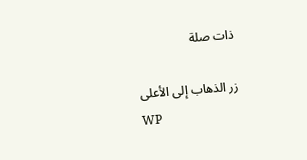ذات صلة

زر الذهاب إلى الأعلى
WP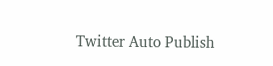Twitter Auto Publish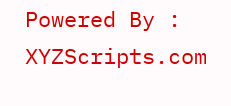Powered By : XYZScripts.com